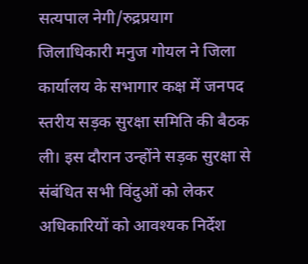सत्यपाल नेगी/रुद्रप्रयाग
जिलाधिकारी मनुज गोयल ने जिला कार्यालय के सभागार कक्ष में जनपद स्तरीय सड़क सुरक्षा समिति की बैठक ली। इस दौरान उन्होंने सड़क सुरक्षा से संबंधित सभी विंदुओं को लेकर अधिकारियों को आवश्यक निर्देश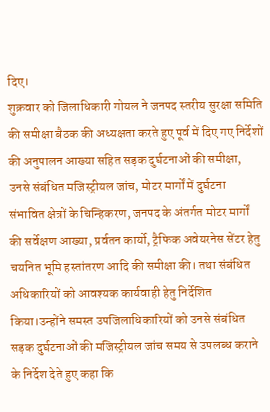दिए।
शुक्रवार को जिलाधिकारी गोयल ने जनपद स्तरीय सुरक्षा समिति की समीक्षा बैठक की अध्यक्षता करते हुए पूर्व में दिए गए निर्देशों की अनुपालन आख्या सहित सड़क दुर्घटनाओं की समीक्षा, उनसे संबंधित मजिस्ट्रीयल जांच, मोटर मार्गों में दुर्घटना संभावित क्षेत्रों के चिन्हिकरण, जनपद के अंतर्गत मोटर मार्गों की सर्वेक्षण आख्या, प्रर्वतन कार्यो, ट्रैफिक अवेयरनेस सेंटर हेतु चयनित भूमि हस्तांतरण आदि की समीक्षा की। तथा संबंधित अधिकारियों को आवश्यक कार्यवाही हेतु निर्देशित किया।उन्होंने समस्त उपजिलाधिकारियों को उनसे संबंधित सड़क दुर्घटनाओं की मजिस्ट्रीयल जांच समय से उपलब्ध कराने के निर्देश देते हुए कहा कि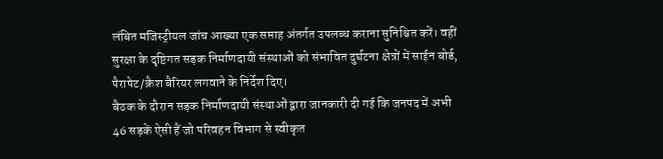लंबित मजिस्ट्रीयल जांच आख्या एक सप्ताह अंतर्गत उपलब्ध कराना सुनिश्चित करें। वहीं सुरक्षा के दृष्टिगत सड़क निर्माणदायी संस्थाओं को संभावित दुर्घटना क्षेत्रों में साईन बोर्ड, पैरापेट/क्रैश बैरियर लगवाने के निर्देश दिए।
बैठक के दौरान सड़क निर्माणदायी संस्थाओं द्वारा जानकारी दी गई कि जनपद में अभी 46 सड़कें ऐसी हैं जो परिवहन विभाग से स्वीकृत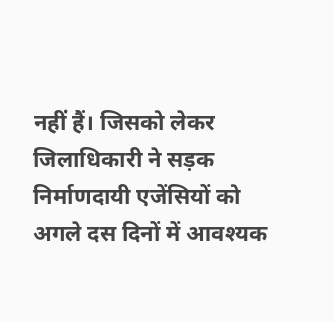नहीं हैं। जिसको लेकर जिलाधिकारी ने सड़क निर्माणदायी एजेंसियों को अगले दस दिनों में आवश्यक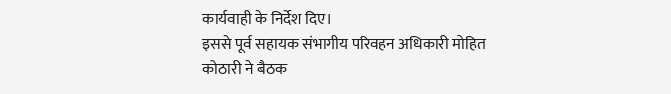कार्यवाही के निर्देश दिए।
इससे पूर्व सहायक संभागीय परिवहन अधिकारी मोहित कोठारी ने बैठक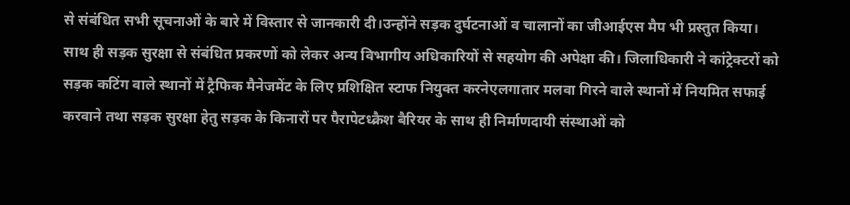से संबंधित सभी सूचनाओं के बारे में विस्तार से जानकारी दी।उन्होंने सड़क दुर्घटनाओं व चालानों का जीआईएस मैप भी प्रस्तुत किया। साथ ही सड़क सुरक्षा से संबंधित प्रकरणों को लेकर अन्य विभागीय अधिकारियों से सहयोग की अपेक्षा की। जिलाधिकारी ने कांट्रेक्टरों को सड़क कटिंग वाले स्थानों में ट्रैफिक मैनेजमेंट के लिए प्रशिक्षित स्टाफ नियुक्त करनेएलगातार मलवा गिरने वाले स्थानों में नियमित सफाई करवाने तथा सड़क सुरक्षा हेतु सड़क के किनारों पर पैरापेटध्क्रैश बैरियर के साथ ही निर्माणदायी संस्थाओं को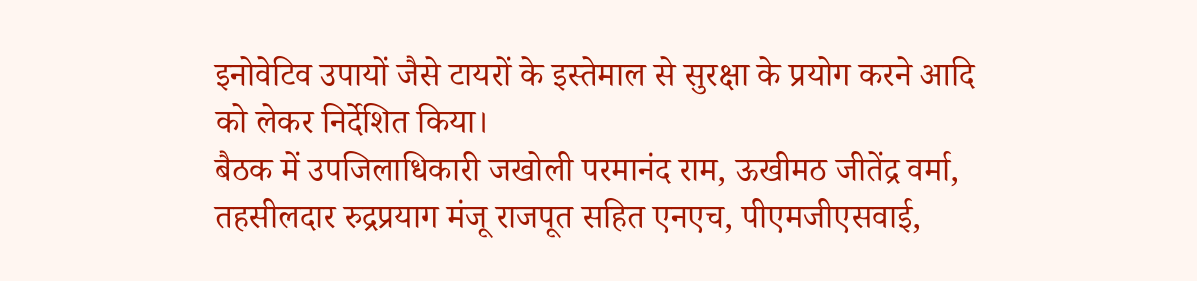इनोवेटिव उपायों जैसे टायरों के इस्तेमाल से सुरक्षा के प्रयोग करने आदि को लेकर निर्देशित किया।
बैठक में उपजिलाधिकारी जखोली परमानंद राम, ऊखीमठ जीतेंद्र वर्मा, तहसीलदार रुद्रप्रयाग मंजू राजपूत सहित एनएच, पीएमजीएसवाई,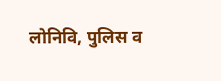लोनिवि, पुलिस व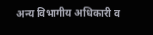अन्य विभागीय अधिकारी व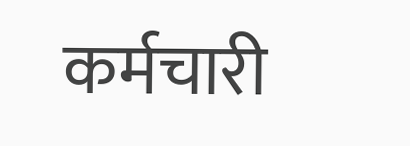कर्मचारी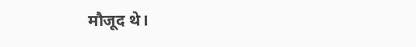मौजूद थे।